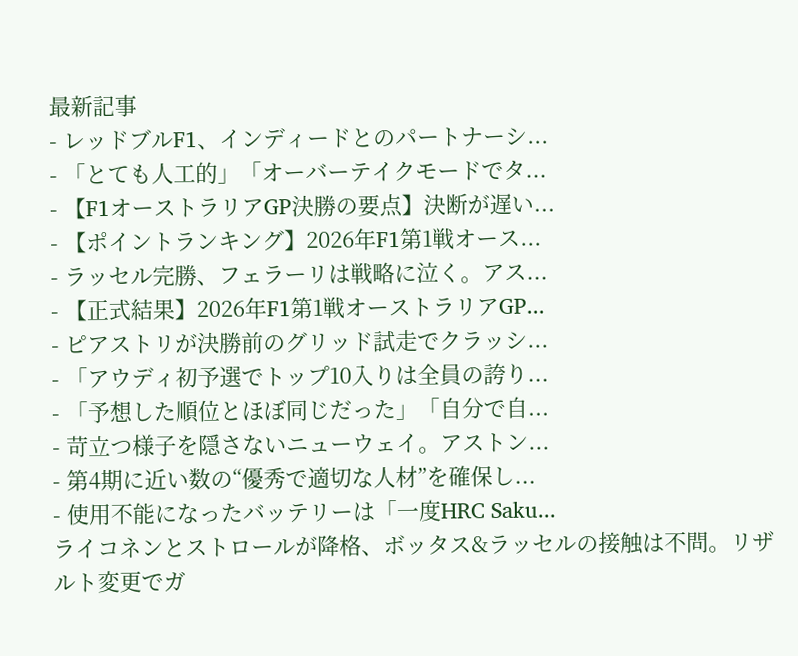最新記事
- レッドブルF1、インディードとのパートナーシ...
- 「とても人工的」「オーバーテイクモードでタ...
- 【F1オーストラリアGP決勝の要点】決断が遅い...
- 【ポイントランキング】2026年F1第1戦オース...
- ラッセル完勝、フェラーリは戦略に泣く。アス...
- 【正式結果】2026年F1第1戦オーストラリアGP...
- ピアストリが決勝前のグリッド試走でクラッシ...
- 「アウディ初予選でトップ10入りは全員の誇り...
- 「予想した順位とほぼ同じだった」「自分で自...
- 苛立つ様子を隠さないニューウェイ。アストン...
- 第4期に近い数の“優秀で適切な人材”を確保し...
- 使用不能になったバッテリーは「一度HRC Saku...
ライコネンとストロールが降格、ボッタス&ラッセルの接触は不問。リザルト変更でガ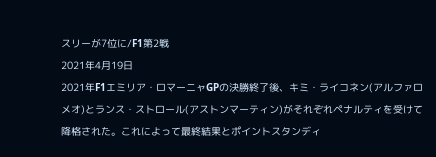スリーが7位に/F1第2戦
2021年4月19日
2021年F1エミリア・ロマーニャGPの決勝終了後、キミ・ライコネン(アルファロメオ)とランス・ストロール(アストンマーティン)がそれぞれペナルティを受けて降格された。これによって最終結果とポイントスタンディ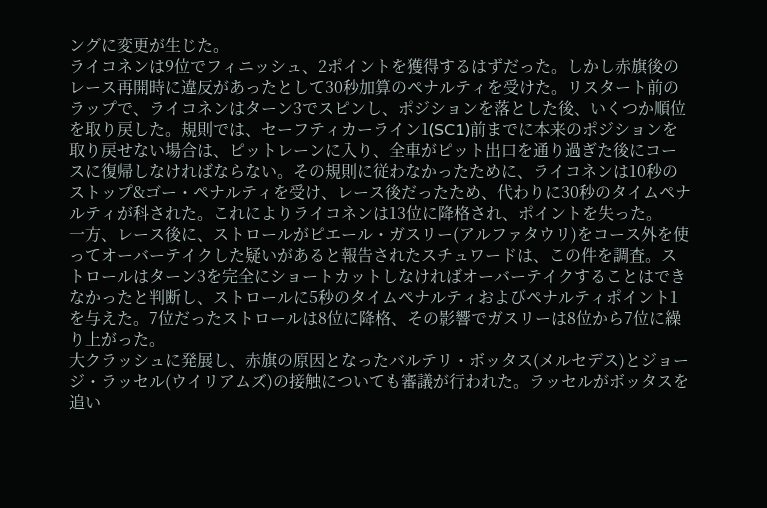ングに変更が生じた。
ライコネンは9位でフィニッシュ、2ポイントを獲得するはずだった。しかし赤旗後のレース再開時に違反があったとして30秒加算のペナルティを受けた。リスタート前のラップで、ライコネンはターン3でスピンし、ポジションを落とした後、いくつか順位を取り戻した。規則では、セーフティカーライン1(SC1)前までに本来のポジションを取り戻せない場合は、ピットレーンに入り、全車がピット出口を通り過ぎた後にコースに復帰しなければならない。その規則に従わなかったために、ライコネンは10秒のストップ&ゴー・ペナルティを受け、レース後だったため、代わりに30秒のタイムペナルティが科された。これによりライコネンは13位に降格され、ポイントを失った。
一方、レース後に、ストロールがピエール・ガスリー(アルファタウリ)をコース外を使ってオーバーテイクした疑いがあると報告されたスチュワードは、この件を調査。ストロールはターン3を完全にショートカットしなければオーバーテイクすることはできなかったと判断し、ストロールに5秒のタイムペナルティおよびペナルティポイント1を与えた。7位だったストロールは8位に降格、その影響でガスリーは8位から7位に繰り上がった。
大クラッシュに発展し、赤旗の原因となったバルテリ・ボッタス(メルセデス)とジョージ・ラッセル(ウイリアムズ)の接触についても審議が行われた。ラッセルがボッタスを追い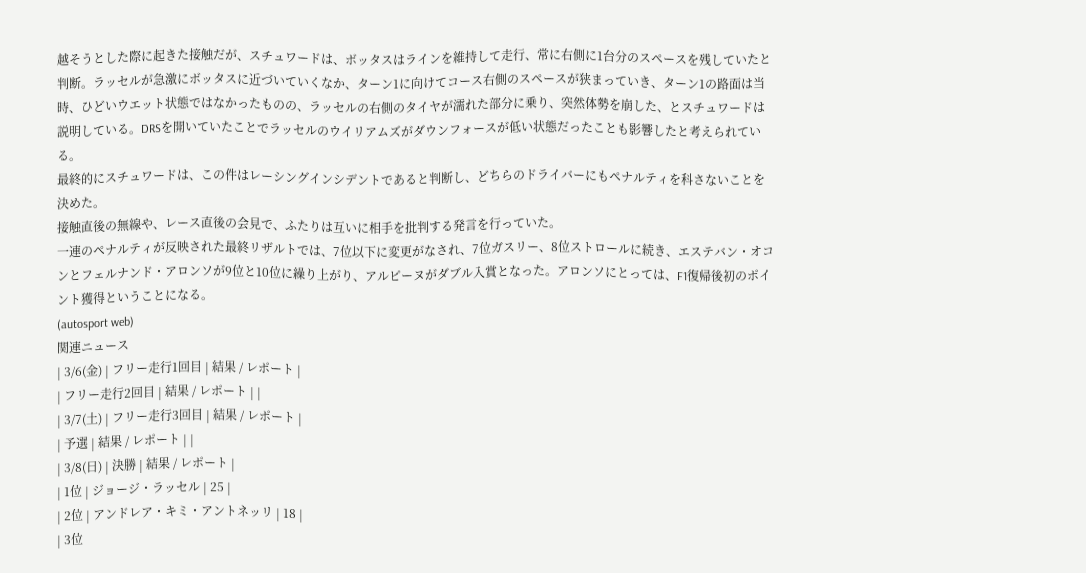越そうとした際に起きた接触だが、スチュワードは、ボッタスはラインを維持して走行、常に右側に1台分のスペースを残していたと判断。ラッセルが急激にボッタスに近づいていくなか、ターン1に向けてコース右側のスペースが狭まっていき、ターン1の路面は当時、ひどいウエット状態ではなかったものの、ラッセルの右側のタイヤが濡れた部分に乗り、突然体勢を崩した、とスチュワードは説明している。DRSを開いていたことでラッセルのウイリアムズがダウンフォースが低い状態だったことも影響したと考えられている。
最終的にスチュワードは、この件はレーシングインシデントであると判断し、どちらのドライバーにもペナルティを科さないことを決めた。
接触直後の無線や、レース直後の会見で、ふたりは互いに相手を批判する発言を行っていた。
一連のペナルティが反映された最終リザルトでは、7位以下に変更がなされ、7位ガスリー、8位ストロールに続き、エステバン・オコンとフェルナンド・アロンソが9位と10位に繰り上がり、アルピーヌがダブル入賞となった。アロンソにとっては、F1復帰後初のポイント獲得ということになる。
(autosport web)
関連ニュース
| 3/6(金) | フリー走行1回目 | 結果 / レポート |
| フリー走行2回目 | 結果 / レポート | |
| 3/7(土) | フリー走行3回目 | 結果 / レポート |
| 予選 | 結果 / レポート | |
| 3/8(日) | 決勝 | 結果 / レポート |
| 1位 | ジョージ・ラッセル | 25 |
| 2位 | アンドレア・キミ・アントネッリ | 18 |
| 3位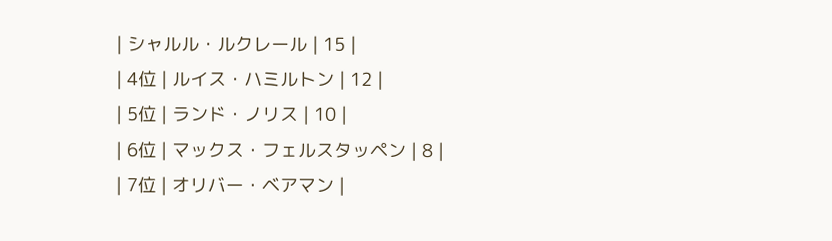| シャルル・ルクレール | 15 |
| 4位 | ルイス・ハミルトン | 12 |
| 5位 | ランド・ノリス | 10 |
| 6位 | マックス・フェルスタッペン | 8 |
| 7位 | オリバー・ベアマン |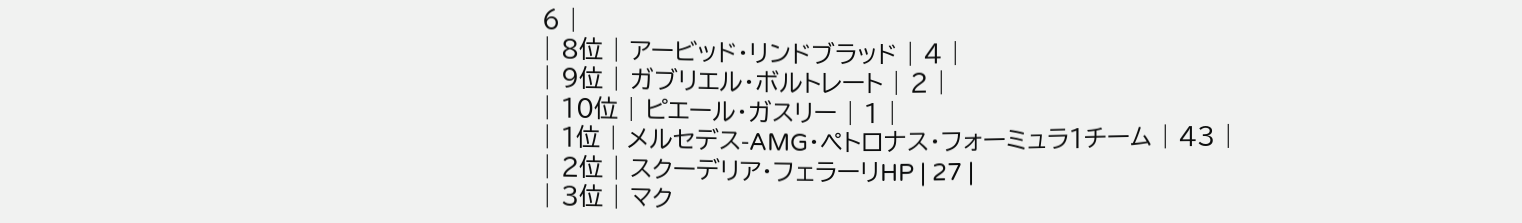6 |
| 8位 | アービッド・リンドブラッド | 4 |
| 9位 | ガブリエル・ボルトレート | 2 |
| 10位 | ピエール・ガスリー | 1 |
| 1位 | メルセデス-AMG・ペトロナス・フォーミュラ1チーム | 43 |
| 2位 | スクーデリア・フェラーリHP | 27 |
| 3位 | マク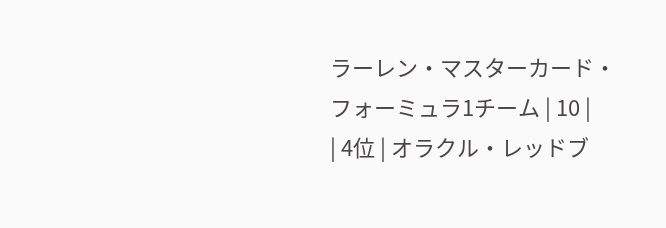ラーレン・マスターカード・フォーミュラ1チーム | 10 |
| 4位 | オラクル・レッドブ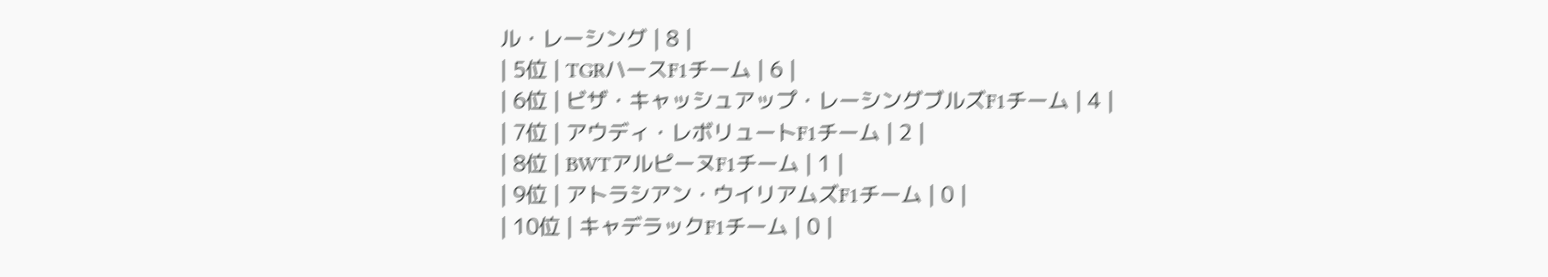ル・レーシング | 8 |
| 5位 | TGRハースF1チーム | 6 |
| 6位 | ビザ・キャッシュアップ・レーシングブルズF1チーム | 4 |
| 7位 | アウディ・レボリュートF1チーム | 2 |
| 8位 | BWTアルピーヌF1チーム | 1 |
| 9位 | アトラシアン・ウイリアムズF1チーム | 0 |
| 10位 | キャデラックF1チーム | 0 |